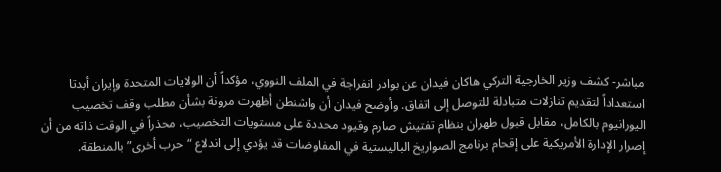مباشر- كشف وزير الخارجية التركي هاكان فيدان عن بوادر انفراجة في الملف النووي، مؤكداً أن الولايات المتحدة وإيران أبدتا استعداداً لتقديم تنازلات متبادلة للتوصل إلى اتفاق. وأوضح فيدان أن واشنطن أظهرت مرونة بشأن مطلب وقف تخصيب اليورانيوم بالكامل، مقابل قبول طهران بنظام تفتيش صارم وقيود محددة على مستويات التخصيب، محذراً في الوقت ذاته من أن إصرار الإدارة الأمريكية على إقحام برنامج الصواريخ الباليستية في المفاوضات قد يؤدي إلى اندلاع “حرب أخرى” بالمنطقة.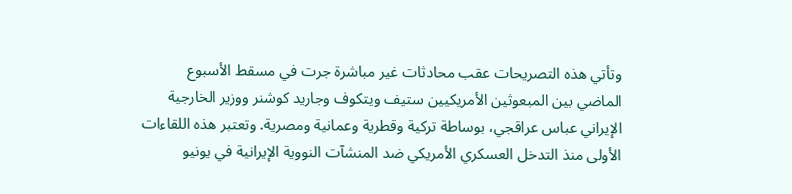وتأتي هذه التصريحات عقب محادثات غير مباشرة جرت في مسقط الأسبوع الماضي بين المبعوثين الأمريكيين ستيف ويتكوف وجاريد كوشنر ووزير الخارجية الإيراني عباس عراقجي، بوساطة تركية وقطرية وعمانية ومصرية. وتعتبر هذه اللقاءات الأولى منذ التدخل العسكري الأمريكي ضد المنشآت النووية الإيرانية في يونيو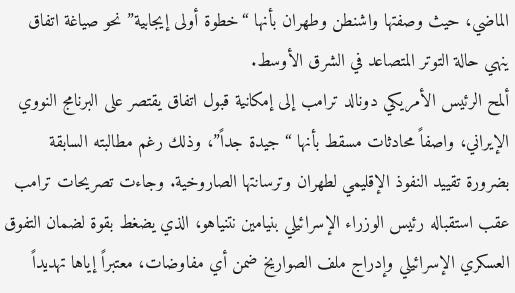الماضي، حيث وصفتها واشنطن وطهران بأنها “خطوة أولى إيجابية” نحو صياغة اتفاق ينهي حالة التوتر المتصاعد في الشرق الأوسط.
ألمح الرئيس الأمريكي دونالد ترامب إلى إمكانية قبول اتفاق يقتصر على البرنامج النووي الإيراني، واصفاً محادثات مسقط بأنها “جيدة جداً”، وذلك رغم مطالبته السابقة بضرورة تقييد النفوذ الإقليمي لطهران وترسانتها الصاروخية. وجاءت تصريحات ترامب عقب استقباله رئيس الوزراء الإسرائيلي بنيامين نتنياهو، الذي يضغط بقوة لضمان التفوق العسكري الإسرائيلي وإدراج ملف الصواريخ ضمن أي مفاوضات، معتبراً إياها تهديداً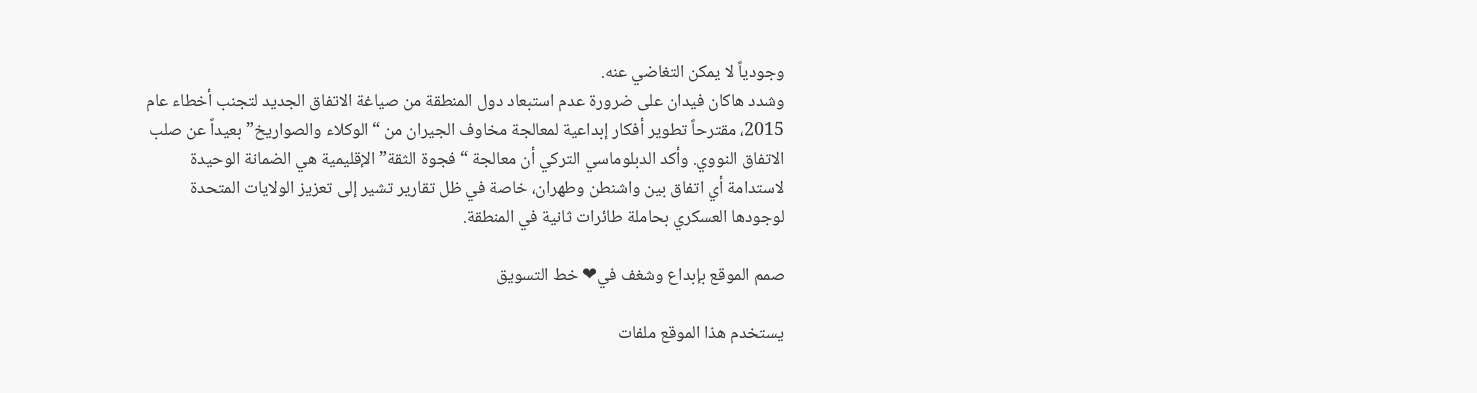وجودياً لا يمكن التغاضي عنه.
وشدد هاكان فيدان على ضرورة عدم استبعاد دول المنطقة من صياغة الاتفاق الجديد لتجنب أخطاء عام 2015، مقترحاً تطوير أفكار إبداعية لمعالجة مخاوف الجيران من “الوكلاء والصواريخ” بعيداً عن صلب الاتفاق النووي. وأكد الدبلوماسي التركي أن معالجة “فجوة الثقة” الإقليمية هي الضمانة الوحيدة لاستدامة أي اتفاق بين واشنطن وطهران، خاصة في ظل تقارير تشير إلى تعزيز الولايات المتحدة لوجودها العسكري بحاملة طائرات ثانية في المنطقة.

صمم الموقع بإبداع وشغف في❤ خط التسويق

يستخدم هذا الموقع ملفات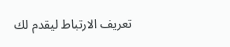تعريف الارتباط ليقدم لك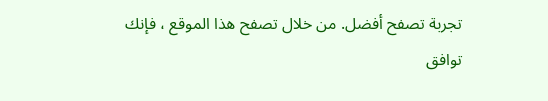تجربة تصفح أفضل. من خلال تصفح هذا الموقع ، فإنك توافق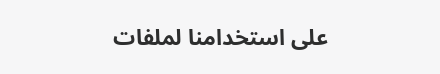على استخدامنا لملفات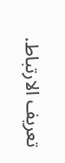تعريف الارتباط.